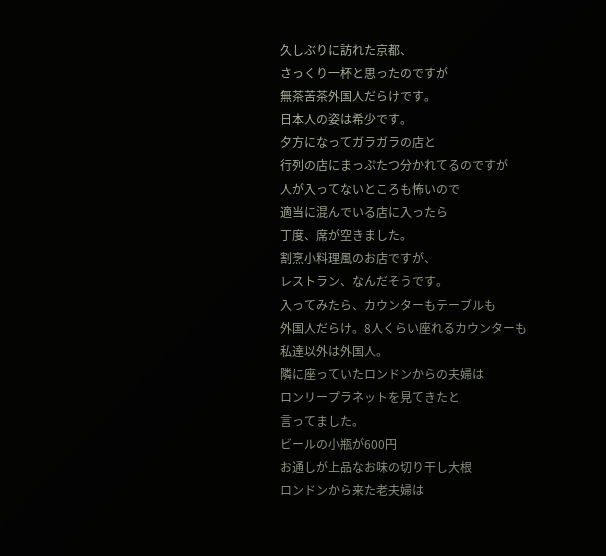久しぶりに訪れた京都、
さっくり一杯と思ったのですが
無茶苦茶外国人だらけです。
日本人の姿は希少です。
夕方になってガラガラの店と
行列の店にまっぷたつ分かれてるのですが
人が入ってないところも怖いので
適当に混んでいる店に入ったら
丁度、席が空きました。
割烹小料理風のお店ですが、
レストラン、なんだそうです。
入ってみたら、カウンターもテーブルも
外国人だらけ。8人くらい座れるカウンターも
私達以外は外国人。
隣に座っていたロンドンからの夫婦は
ロンリープラネットを見てきたと
言ってました。
ビールの小瓶が600円
お通しが上品なお味の切り干し大根
ロンドンから来た老夫婦は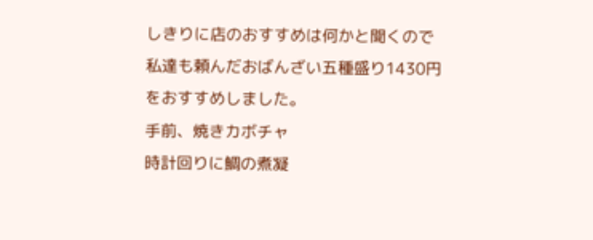しきりに店のおすすめは何かと聞くので
私達も頼んだおばんざい五種盛り1430円
をおすすめしました。
手前、焼きカボチャ
時計回りに鯛の煮凝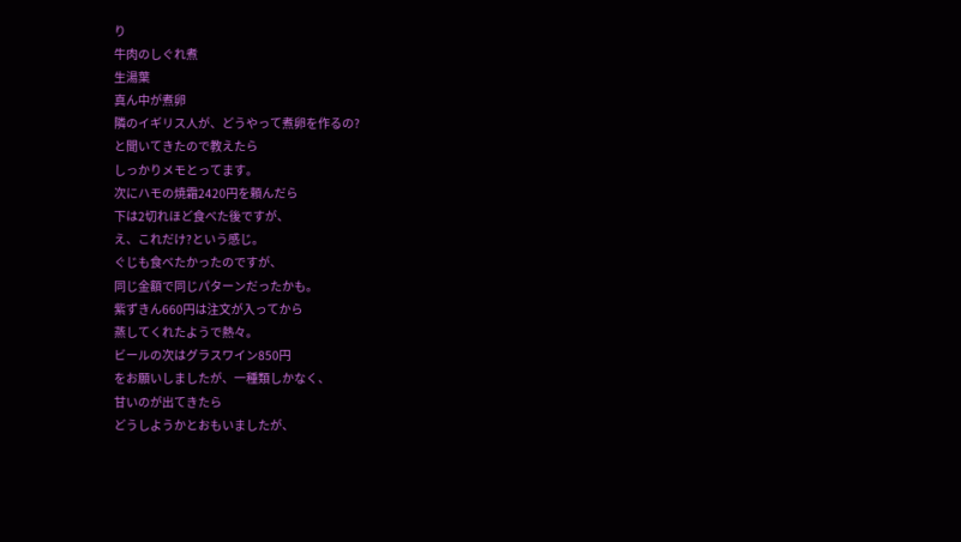り
牛肉のしぐれ煮
生湯葉
真ん中が煮卵
隣のイギリス人が、どうやって煮卵を作るの?
と聞いてきたので教えたら
しっかりメモとってます。
次にハモの焼霜2420円を頼んだら
下は2切れほど食べた後ですが、
え、これだけ?という感じ。
ぐじも食べたかったのですが、
同じ金額で同じパターンだったかも。
紫ずきん660円は注文が入ってから
蒸してくれたようで熱々。
ビールの次はグラスワイン850円
をお願いしましたが、一種類しかなく、
甘いのが出てきたら
どうしようかとおもいましたが、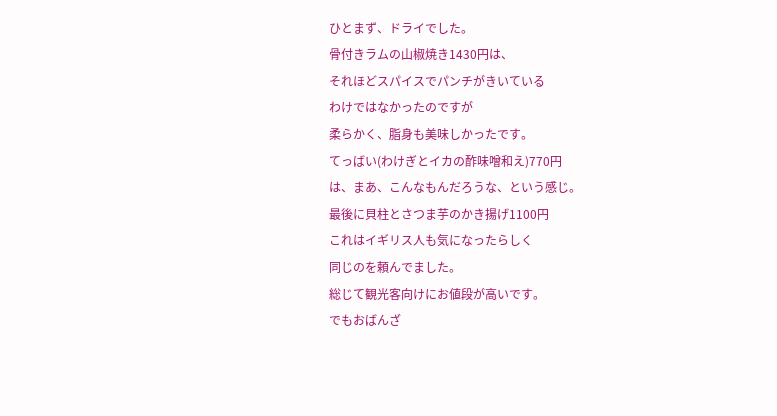ひとまず、ドライでした。
骨付きラムの山椒焼き1430円は、
それほどスパイスでパンチがきいている
わけではなかったのですが
柔らかく、脂身も美味しかったです。
てっばい(わけぎとイカの酢味噌和え)770円
は、まあ、こんなもんだろうな、という感じ。
最後に貝柱とさつま芋のかき揚げ1100円
これはイギリス人も気になったらしく
同じのを頼んでました。
総じて観光客向けにお値段が高いです。
でもおばんざ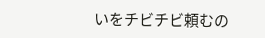いをチビチビ頼むの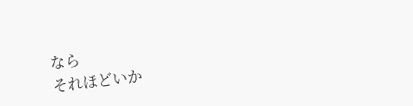なら
それほどいか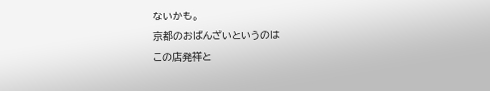ないかも。
京都のおばんざいというのは
この店発祥と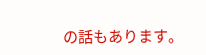の話もあります。